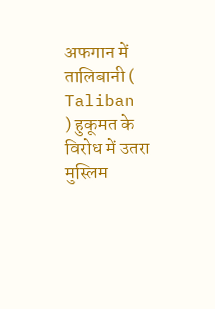अफगान में तालिबानी ( Taliban ) हुकूमत के विरोध में उतरा मुस्लिम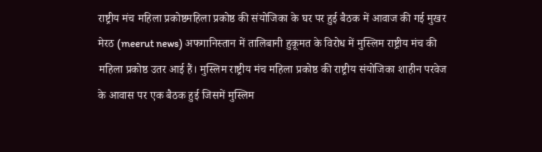राष्ट्रीय मंच महिला प्रकोष्ठमहिला प्रकोष्ठ की संयोजिका के घर पर हुई बैठक में आवाज की गई मुखर
मेरठ (meerut news) अफगानिस्तान में तालिबानी हुकूमत के विरोध में मुस्लिम राष्ट्रीय मंच की महिला प्रकोष्ठ उतर आई हैं। मुस्लिम राष्ट्रीय मंच महिला प्रकोष्ठ की राष्ट्रीय संयोजिका शाहीन परवेज के आवास पर एक बैठक हुई जिसमें मुस्लिम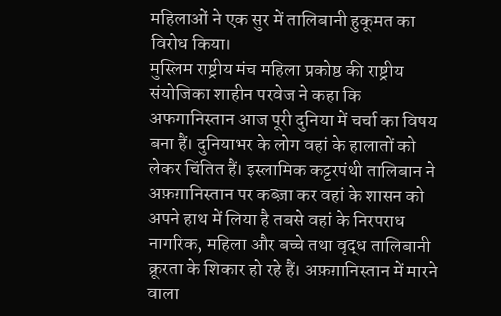महिलाओं ने एक सुर में तालिबानी हुकूमत का विरोध किया।
मुस्लिम राष्ट्रीय मंच महिला प्रकोष्ठ की राष्ट्रीय संयोजिका शाहीन परवेज ने कहा कि अफगानिस्तान आज पूरी दुनिया में चर्चा का विषय बना हैं। दुनियाभर के लोग वहां के हालातों को लेकर चिंतित हैं। इस्लामिक कट्टरपंथी तालिबान ने अफ़ग़ानिस्तान पर कब्ज़ा कर वहां के शासन को अपने हाथ में लिया है तबसे वहां के निरपराध नागरिक, महिला और बच्चे तथा वृद्ध तालिबानी क्रूरता के शिकार हो रहे हैं। अफ़ग़ानिस्तान में मारने वाला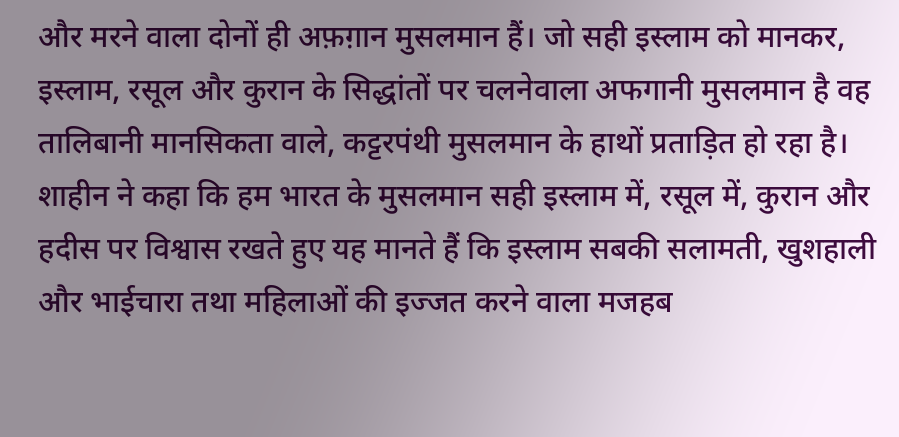और मरने वाला दोनों ही अफ़ग़ान मुसलमान हैं। जो सही इस्लाम को मानकर, इस्लाम, रसूल और कुरान के सिद्धांतों पर चलनेवाला अफगानी मुसलमान है वह तालिबानी मानसिकता वाले, कट्टरपंथी मुसलमान के हाथों प्रताड़ित हो रहा है।
शाहीन ने कहा कि हम भारत के मुसलमान सही इस्लाम में, रसूल में, कुरान और हदीस पर विश्वास रखते हुए यह मानते हैं कि इस्लाम सबकी सलामती, खुशहाली और भाईचारा तथा महिलाओं की इज्जत करने वाला मजहब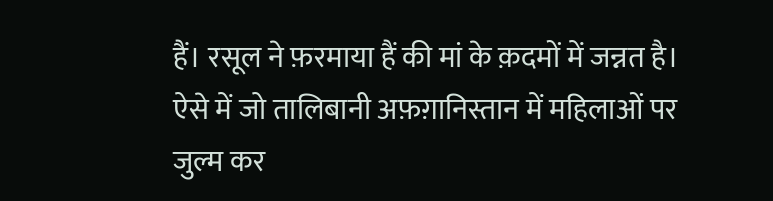हैं। रसूल ने फ़रमाया हैं की मां के क़दमों में जन्नत है। ऐसे में जो तालिबानी अफ़ग़ानिस्तान में महिलाओं पर जुल्म कर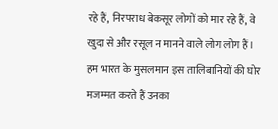रहे हैं, निरपराध बेकसूर लोगों को मार रहे हैं, वे खुदा से और रसूल न मानने वाले लोग लोग हैं। हम भारत के मुसलमान इस तालिबानियों की घोर मजम्मत करते हैं उनका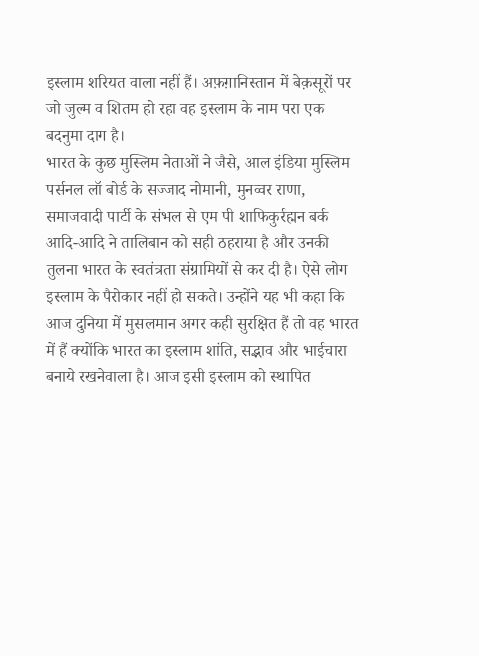इस्लाम शरियत वाला नहीं हैं। अफ़ग़ानिस्तान में बेक़सूरों पर जो जुल्म व शितम हो रहा वह इस्लाम के नाम परा एक बदनुमा दाग है।
भारत के कुछ मुस्लिम नेताओं ने जैसे, आल इंडिया मुस्लिम पर्सनल लॉ बोर्ड के सज्जाद नोमानी, मुनव्वर राणा, समाजवादी पार्टी के संभल से एम पी शाफिकुर्रह्मन बर्क आदि-आदि ने तालिबान को सही ठहराया है और उनकी तुलना भारत के स्वतंत्रता संग्रामियों से कर दी है। ऐसे लोग इस्लाम के पैरोकार नहीं हो सकते। उन्होंने यह भी कहा कि आज दुनिया में मुसलमान अगर कही सुरक्षित हैं तो वह भारत में हैं क्योंकि भारत का इस्लाम शांति, सद्भाव और भाईचारा बनाये रखनेवाला है। आज इसी इस्लाम को स्थापित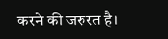करने की जरुरत है।